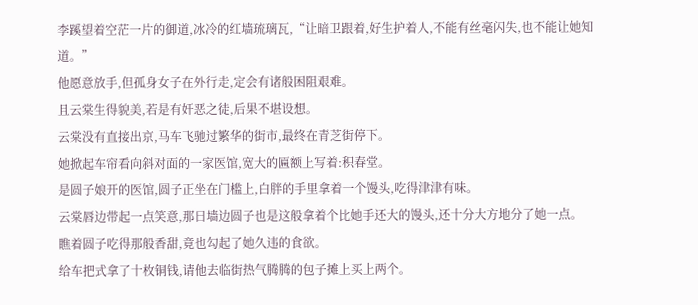李蹊望着空茫一片的御道,冰冷的红墙琉璃瓦,“让暗卫跟着,好生护着人,不能有丝毫闪失,也不能让她知道。”
他愿意放手,但孤身女子在外行走,定会有诸般困阻艰难。
且云棠生得貌美,若是有奸恶之徒,后果不堪设想。
云棠没有直接出京,马车飞驰过繁华的街市,最终在青芝街停下。
她掀起车帘看向斜对面的一家医馆,宽大的匾额上写着:积春堂。
是圆子娘开的医馆,圆子正坐在门槛上,白胖的手里拿着一个馒头,吃得津津有味。
云棠唇边带起一点笑意,那日墙边圆子也是这般拿着个比她手还大的馒头,还十分大方地分了她一点。
瞧着圆子吃得那般香甜,竟也勾起了她久违的食欲。
给车把式拿了十枚铜钱,请他去临街热气腾腾的包子摊上买上两个。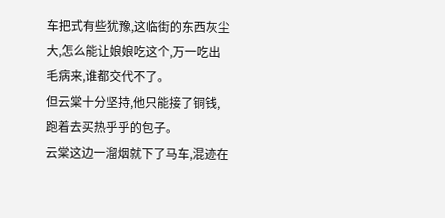车把式有些犹豫,这临街的东西灰尘大,怎么能让娘娘吃这个,万一吃出毛病来,谁都交代不了。
但云棠十分坚持,他只能接了铜钱,跑着去买热乎乎的包子。
云棠这边一溜烟就下了马车,混迹在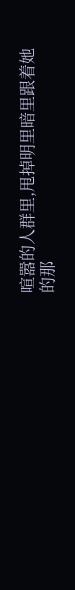喧嚣的人群里,甩掉明里暗里跟着她的那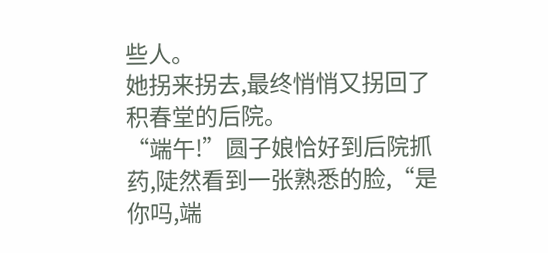些人。
她拐来拐去,最终悄悄又拐回了积春堂的后院。
“端午!”圆子娘恰好到后院抓药,陡然看到一张熟悉的脸,“是你吗,端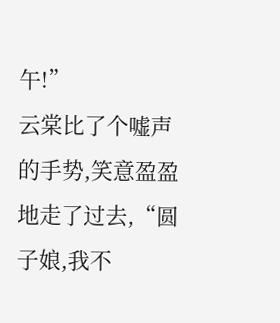午!”
云棠比了个嘘声的手势,笑意盈盈地走了过去,“圆子娘,我不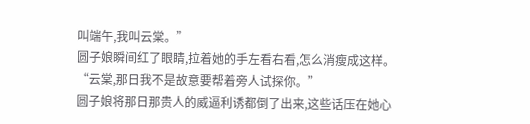叫端午,我叫云棠。”
圆子娘瞬间红了眼睛,拉着她的手左看右看,怎么消瘦成这样。
“云棠,那日我不是故意要帮着旁人试探你。”
圆子娘将那日那贵人的威逼利诱都倒了出来,这些话压在她心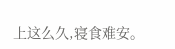上这么久,寝食难安。